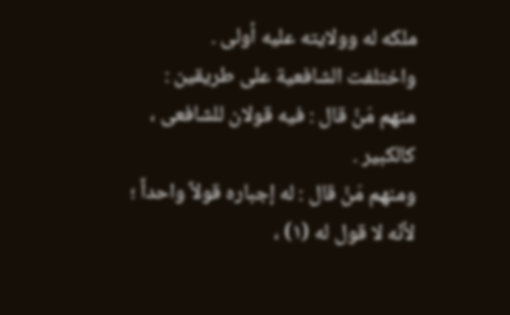ملکه له وولایته علیه أولى .
واختلفت الشافعیة على طریقین :
منهم مَنْ قال : فیه قولان للشافعی ، کالکبیر .
ومنهم مَنْ قال : له إجباره قولاً واحداً ؛ لأنّه لا قول له (۱) ،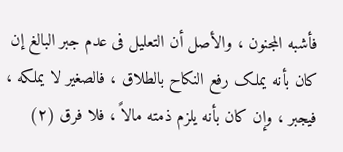فأشبه المجنون ، والأصل أن التعلیل فی عدم جبر البالغ إن کان بأنه یملک رفع النکاح بالطلاق ، فالصغیر لا یملکه ، فیجبر ، وإن کان بأنه یلزم ذمته مالاً ، فلا فرق (۲)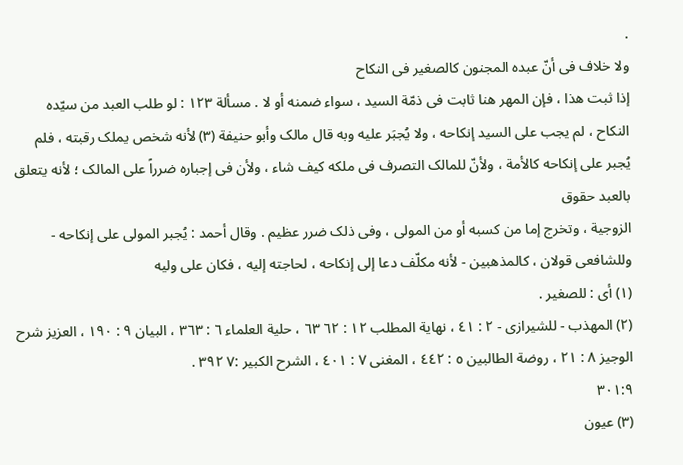.
ولا خلاف فی أنّ عبده المجنون کالصغیر فی النکاح
إذا ثبت هذا ، فإن المهر هنا ثابت فی ذمّة السید ، سواء ضمنه أو لا . مسألة ۱۲۳ : لو طلب العبد من سیّده النکاح ، لم یجب على السید إنکاحه ، ولا یُجبَر علیه وبه قال مالک وأبو حنیفة (۳) لأنه شخص یملک رقبته ، فلم یُجبر على إنکاحه کالأمة ، ولأنّ للمالک التصرف فی ملکه کیف شاء ، ولأن فی إجباره ضرراً على المالک ؛ لأنه یتعلق بالعبد حقوق
الزوجیة ، وتخرج إما من کسبه أو من المولى ، وفی ذلک ضرر عظیم . وقال أحمد : یُجبر المولى على إنکاحه - وللشافعی قولان ، کالمذهبین - لأنه مکلّف دعا إلى إنکاحه ، لحاجته إلیه ، فکان على ولیه
(١) أی : للصغیر .
(۲) المهذب - للشیرازی - ۲ : ٤١ ، نهایة المطلب ١٢ : ٦٢ ٦٣ ، حلیة العلماء ٦ : ٣٦٣ ، البیان ٩ : ۱۹۰ ، العزیز شرح الوجیز ۸ : ۲۱ ، روضة الطالبین ٥ : ٤٤٢ ، المغنی ٧ : ٤٠١ ، الشرح الکبیر :۷ ۳۹۲ .
۳۰۱:۹
(۳) عیون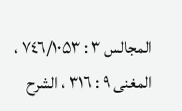المجالس ۳ : ٧٤٦/۱۰۵۳ ، المغنی ٩ : ٣١٦ ، الشرح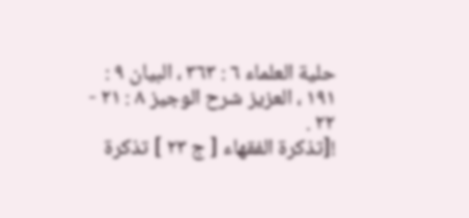حلیة العلماء ٦ : ٣٦٣ ، البیان ۹ : ۱۹۱ ، العزیز شرح الوجیز ٨ : ۲۱ - ۲۲ .
![تذكرة الفقهاء [ ج ٢٣ ] تذكرة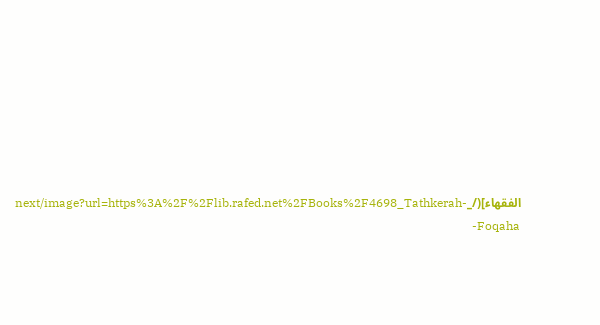الفقهاء](/_next/image?url=https%3A%2F%2Flib.rafed.net%2FBooks%2F4698_Tathkerah-Foqaha-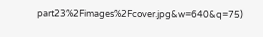part23%2Fimages%2Fcover.jpg&w=640&q=75)